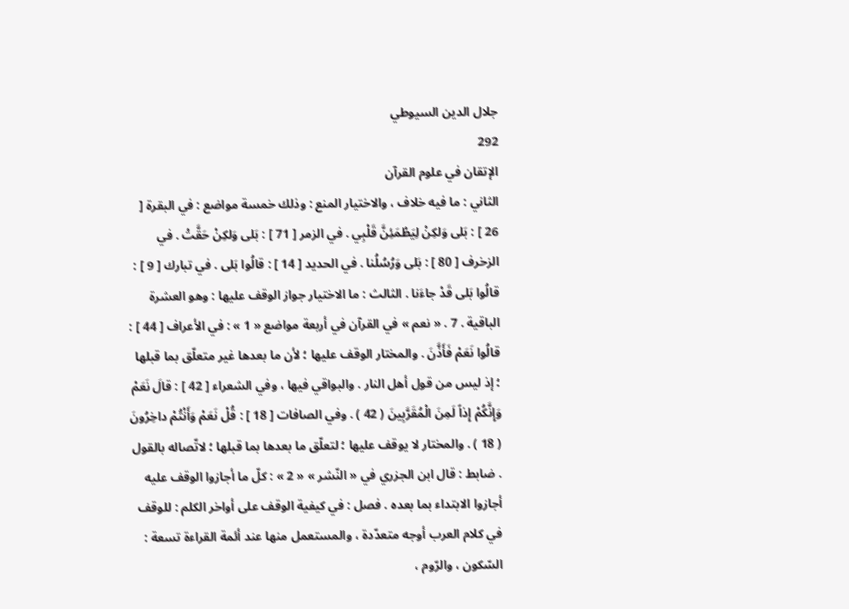جلال الدين السيوطي
292
الإتقان في علوم القرآن
الثاني : ما فيه خلاف ، والاختيار المنع : وذلك خمسة مواضع : في البقرة [ 26 ] : بَلى وَلكِنْ لِيَطْمَئِنَّ قَلْبِي . في الزمر [ 71 ] : بَلى وَلكِنْ حَقَّتْ . في الزخرف [ 80 ] : بَلى وَرُسُلُنا . في الحديد [ 14 ] : قالُوا بَلى . في تبارك [ 9 ] : قالُوا بَلى قَدْ جاءَنا . الثالث : ما الاختيار جواز الوقف عليها : وهو العشرة الباقية . 7 . « نعم » في القرآن في أربعة مواضع « 1 » : في الأعراف [ 44 ] : قالُوا نَعَمْ فَأَذَّنَ . والمختار الوقف عليها ؛ لأن ما بعدها غير متعلّق بما قبلها ؛ إذ ليس من قول أهل النار . والبواقي فيها ، وفي الشعراء [ 42 ] : قالَ نَعَمْ وَإِنَّكُمْ إِذاً لَمِنَ الْمُقَرَّبِينَ ( 42 ) . وفي الصافات [ 18 ] : قُلْ نَعَمْ وَأَنْتُمْ داخِرُونَ ( 18 ) . والمختار لا يوقف عليها ؛ لتعلّق ما بعدها بما قبلها ؛ لاتّصاله بالقول . ضابط : قال ابن الجزري في « النّشر » « 2 » : كلّ ما أجازوا الوقف عليه أجازوا الابتداء بما بعده . فصل : في كيفية الوقف على أواخر الكلم : للوقف في كلام العرب أوجه متعدّدة ، والمستعمل منها عند أئمة القراءة تسعة : السّكون ، والرّوم ،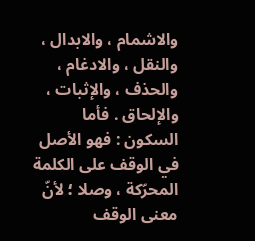والاشمام ، والابدال ، والنقل ، والادغام ، والحذف ، والإثبات ، والإلحاق . فأما السكون : فهو الأصل في الوقف على الكلمة المحرّكة ، وصلا ؛ لأنّ معنى الوقف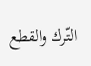التّرك والقطع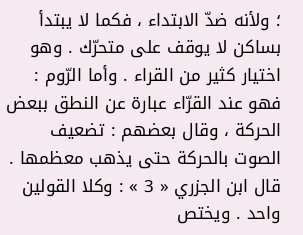؛ ولأنه ضدّ الابتداء ، فكما لا يبتدأ بساكن لا يوقف على متحرّك . وهو اختيار كثير من القراء . وأما الرّوم : فهو عند القرّاء عبارة عن النطق ببعض الحركة ، وقال بعضهم : تضعيف الصوت بالحركة حتى يذهب معظمها . قال ابن الجزري « 3 » : وكلا القولين واحد . ويختص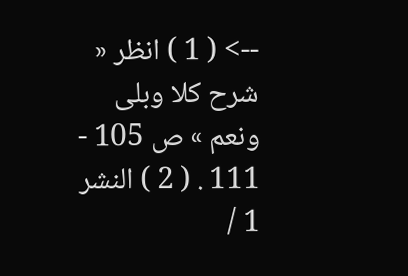--> ( 1 ) انظر « شرح كلا وبلى ونعم » ص 105 - 111 . ( 2 ) النشر 1 /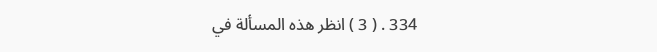334 . ( 3 ) انظر هذه المسألة في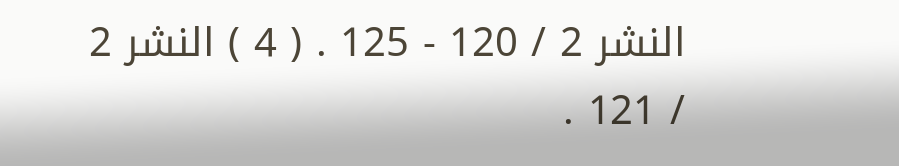النشر 2 / 120 - 125 . ( 4 ) النشر 2 / 121 .